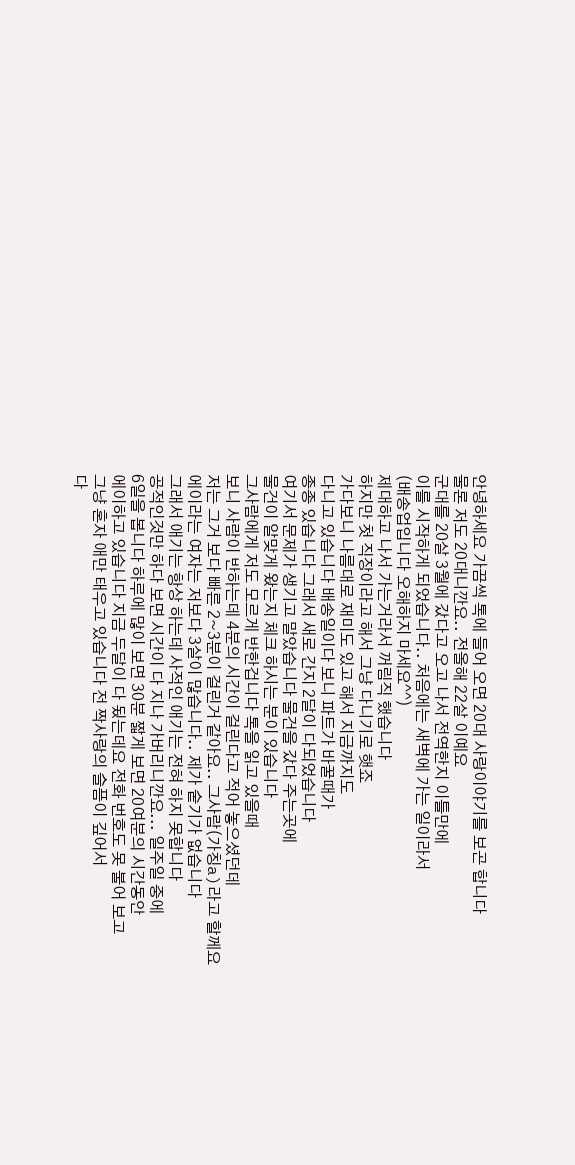안녕하세요 가끔씩 톡에 들어 오면 20대 사랑이야기를 보곤 합니다
물론 저도 20대니깐요.. 전올해 22살 이예요
군대를 20살 3월에 갔다고 오고 나서 전역한지 이틀만에
이를 시작하게 되었습니다.. 처음에는 새벽에 가는 일이라서
(배송업입니다 오해하지 마세요^^)
제대하고 나서 가는거라서 꺼림직 했습니다
하지만 첫 직장이라고 해서 그냥 다니기로 햇죠
가다보니 나름대로 재미도 있고 해서 지금까지도
다니고 있습니다 배송일이다 보니 파트가 바꿀때가
종종 있습니다 그래서 새로 간지 2달이 다되었습니다
여기서 문제가 생기고 말았습니다 물건을 갔다 주는곳에
물건이 알맞게 왔는지 체크 하시는 분이 있습니다
그사람에게 저도 모르게 반한겁니다 톡을 읽고 있을때
보니 사람이 반하는데 4분의 시간이 걸린다고 적어 놓으셨던데
저는 그거 보다 빠른 2~3분이 걸린거 같아요.. 그사람(가칭a)라고 할께요
에이라는 여자는 저보다 3살이 많습니다.. 제가 숱기가 없습니다
그래서 애기는 항상 하는데 사적인 애기는 전혀 하지 못합니다
공적인것만 하다 보면 시간이 다 지나 가버리니깐요... 일주일 중에
6일을 봅니다 하루에 많이 보면 30분 짧게 보면 20여분의 시간동안
에이하고 있습니다 지금 두달이 다 됬는데요 전화 번호도 못 불어 보고
그냥 혼자 애만 태우고 있습니다 전 짝사랑의 슬픔이 깊어서
다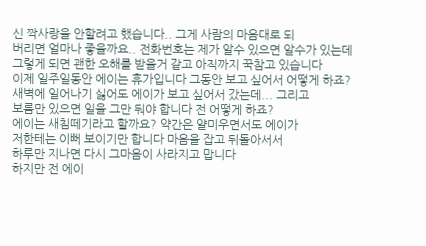신 짝사랑을 안할려고 했습니다.. 그게 사람의 마음대로 되
버리면 얼마나 좋을까요.. 전화번호는 제가 알수 있으면 알수가 있는데
그렇게 되면 괜한 오해를 받을거 같고 아직까지 꾹참고 있습니다
이제 일주일동안 에이는 휴가입니다 그동안 보고 싶어서 어떻게 하죠?
새벽에 일어나기 싫어도 에이가 보고 싶어서 갔는데... 그리고
보름만 있으면 일을 그만 둬야 합니다 전 어떻게 하죠?
에이는 새침떼기라고 할까요? 약간은 얄미우면서도 에이가
저한테는 이뻐 보이기만 합니다 마음을 잡고 뒤돌아서서
하루만 지나면 다시 그마음이 사라지고 맙니다
하지만 전 에이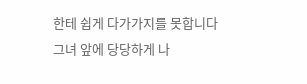한테 쉽게 다가가지를 못합니다
그녀 앞에 당당하게 나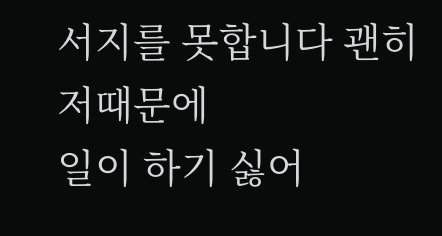서지를 못합니다 괜히 저때문에
일이 하기 싫어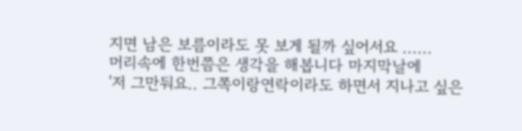지면 남은 보름이라도 못 보게 될까 싶어서요 ......
머리속에 한번쯤은 생각을 해봅니다 마지막날에
'저 그만둬요.. 그쪽이랑연락이라도 하면서 지나고 싶은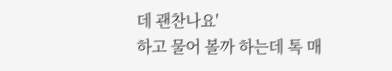데 괜찬나요'
하고 물어 볼까 하는데 톡 매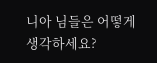니아 님들은 어떻게 생각하세요?